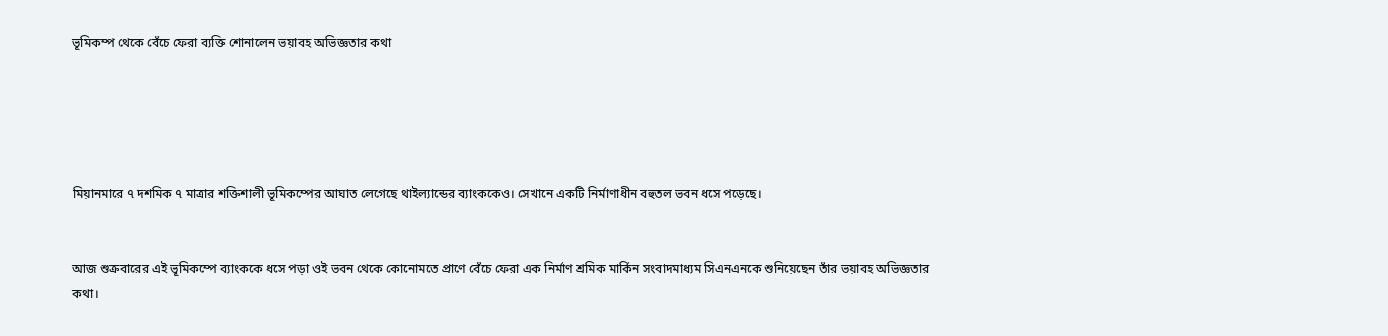ভূমিকম্প থেকে বেঁচে ফেরা ব্যক্তি শোনালেন ভয়াবহ অভিজ্ঞতার কথা





মিয়ানমারে ৭ দশমিক ৭ মাত্রার শক্তিশালী ভূমিকম্পের আঘাত লেগেছে থাইল্যান্ডের ব্যাংককেও। সেখানে একটি নির্মাণাধীন বহুতল ভবন ধসে পড়েছে।


আজ শুক্রবারের এই ভূমিকম্পে ব্যাংককে ধসে পড়া ওই ভবন থেকে কোনোমতে প্রাণে বেঁচে ফেরা এক নির্মাণ শ্রমিক মার্কিন সংবাদমাধ্যম সিএনএনকে শুনিয়েছেন তাঁর ভয়াবহ অভিজ্ঞতার কথা।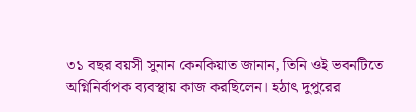৩১ বছর বয়সী সুনান কেনকিয়াত জানান, তিনি ওই ভবনটিতে অগ্নিনির্বাপক ব্যবস্থায় কাজ করছিলেন। হঠাৎ দুপুরের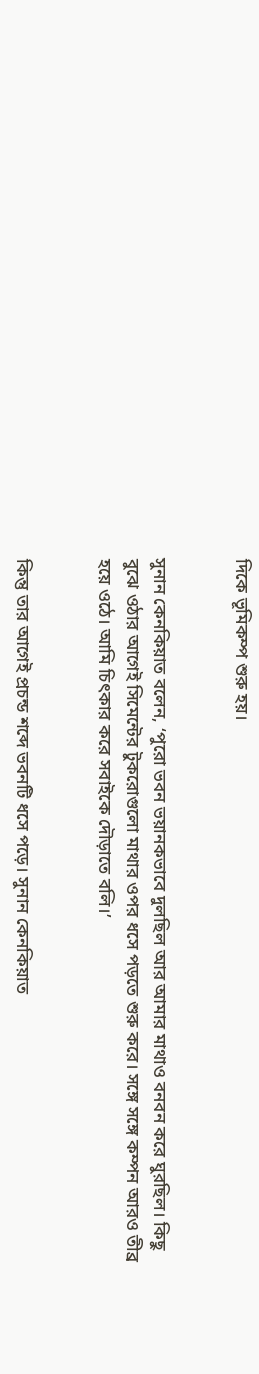দিকে ভূমিকম্প শুরু হয়।


সুনান কেনকিয়াত বলেন, ‘পুরো ভবন ভয়ানকভাবে দুলছিল আর আমার মাথাও বনবন করে ঘুরছিল। কিছু বুঝে ওঠার আগেই সিমেন্টের টুকরোগুলো মাথার ওপর ধসে পড়তে শুরু করে। সঙ্গে সঙ্গে কম্পন আরও তীব্র হয়ে ওঠে। আমি চিৎকার করে সবাইকে দৌড়াতে বলি।’


কিন্তু তার আগেই প্রচন্ড শব্দে ভবনটি ধসে পড়ে। সুনান কেনকিয়াত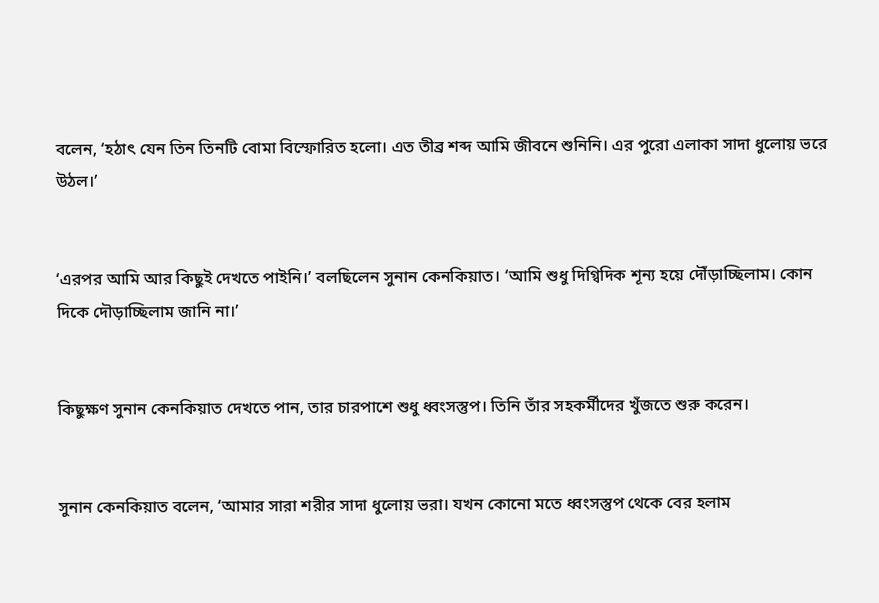বলেন, ‘হঠাৎ যেন তিন তিনটি বোমা বিস্ফোরিত হলো। এত তীব্র শব্দ আমি জীবনে শুনিনি। এর পুরো এলাকা সাদা ধুলোয় ভরে উঠল।’


‘এরপর আমি আর কিছুই দেখতে পাইনি।’ বলছিলেন সুনান কেনকিয়াত। ‘আমি শুধু দিগ্বিদিক শূন্য হয়ে দৌঁড়াচ্ছিলাম। কোন দিকে দৌড়াচ্ছিলাম জানি না।’


কিছুক্ষণ সুনান কেনকিয়াত দেখতে পান, তার চারপাশে শুধু ধ্বংসস্তুপ। তিনি তাঁর সহকর্মীদের খুঁজতে শুরু করেন।


সুনান কেনকিয়াত বলেন, ‘আমার সারা শরীর সাদা ধুলোয় ভরা। যখন কোনো মতে ধ্বংসস্তুপ থেকে বের হলাম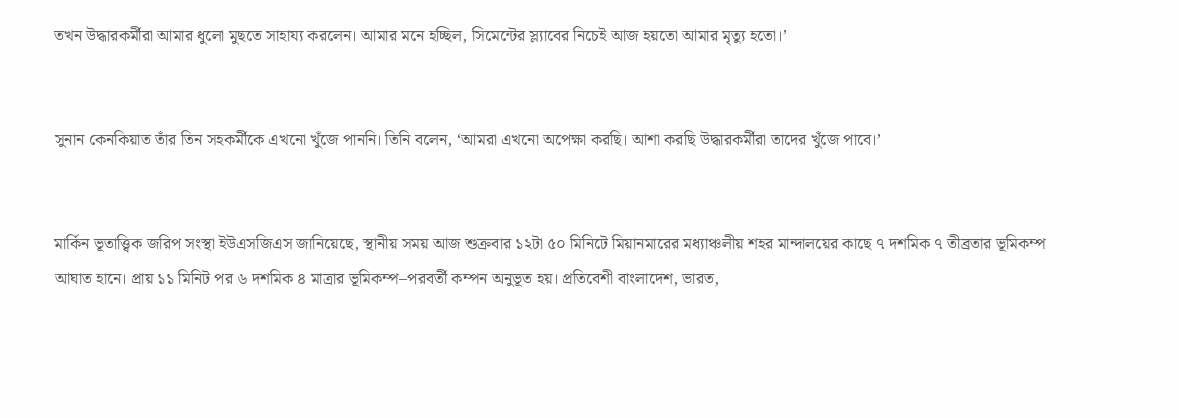তখন উদ্ধারকর্মীরা আমার ধুলো মুছতে সাহায্য করলেন। আমার মনে হচ্ছিল, সিমেন্টের স্ল্যাবের নিচেই আজ হয়তো আমার মৃত্যু হতো।’


সুনান কেনকিয়াত তাঁর তিন সহকর্মীকে এখনো খুঁজে পাননি। তিনি বলেন, ‘আমরা এখনো অপেক্ষা করছি। আশা করছি উদ্ধারকর্মীরা তাদের খুঁজে পাবে।’


মার্কিন ভূতাত্ত্বিক জরিপ সংস্থা ইউএসজিএস জানিয়েছে, স্থানীয় সময় আজ শুক্রবার ১২টা ৫০ মিনিটে মিয়ানমারের মধ্যাঞ্চলীয় শহর মান্দালয়ের কাছে ৭ দশমিক ৭ তীব্রতার ভূমিকম্প আঘাত হানে। প্রায় ১১ মিনিট পর ৬ দশমিক ৪ মাত্রার ভূমিকম্প–পরবর্তী কম্পন অনুভূত হয়। প্রতিবেশী বাংলাদেশ, ভারত,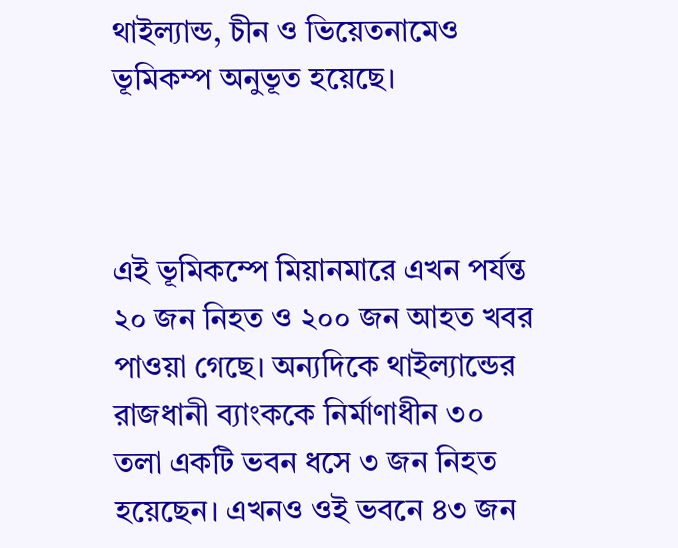থাইল্যান্ড, চীন ও ভিয়েতনামেও ভূমিকম্প অনুভূত হয়েছে।



এই ভূমিকম্পে মিয়ানমারে এখন পর্যন্ত ২০ জন নিহত ও ২০০ জন আহত খবর পাওয়া গেছে। অন্যদিকে থাইল্যান্ডের রাজধানী ব্যাংককে নির্মাণাধীন ৩০ তলা একটি ভবন ধসে ৩ জন নিহত হয়েছেন। এখনও ওই ভবনে ৪৩ জন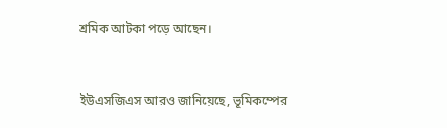শ্রমিক আটকা পড়ে আছেন।


ইউএসজিএস আরও জানিয়েছে, ভূমিকম্পের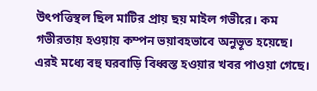উৎপত্তিস্থল ছিল মাটির প্রায় ছয় মাইল গভীরে। কম গভীরতায় হওয়ায় কম্পন ভয়াবহভাবে অনুভূত হয়েছে। এরই মধ্যে বহু ঘরবাড়ি বিধ্বস্ত হওয়ার খবর পাওয়া গেছে।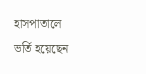হাসপাতালে ভর্তি হয়েছেন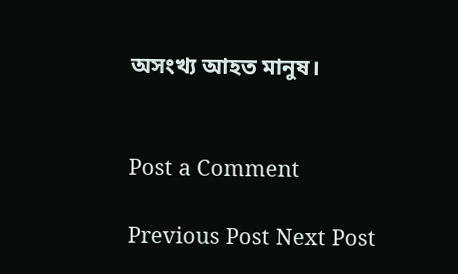অসংখ্য আহত মানুষ।


Post a Comment

Previous Post Next Post